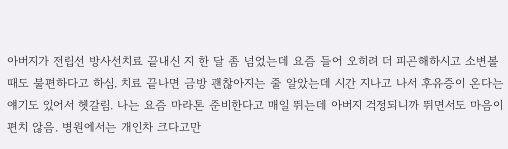아버지가 전립선 방사선치료 끝내신 지 한 달 좀 넘었는데 요즘 들어 오히려 더 피곤해하시고 소변볼 때도 불편하다고 하심. 치료 끝나면 금방 괜찮아지는 줄 알았는데 시간 지나고 나서 후유증이 온다는 얘기도 있어서 헷갈림. 나는 요즘 마라톤 준비한다고 매일 뛰는데 아버지 걱정되니까 뛰면서도 마음이 편치 않음. 병원에서는 개인차 크다고만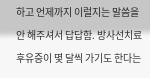하고 언제까지 이럴지는 말씀을 안 해주셔서 답답함. 방사선치료 후유증이 몇 달씩 가기도 한다는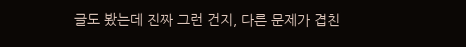글도 봤는데 진짜 그런 건지, 다른 문제가 겹친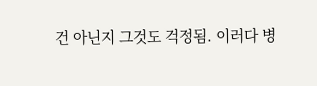건 아닌지 그것도 걱정됨. 이러다 병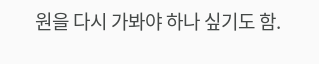원을 다시 가봐야 하나 싶기도 함.